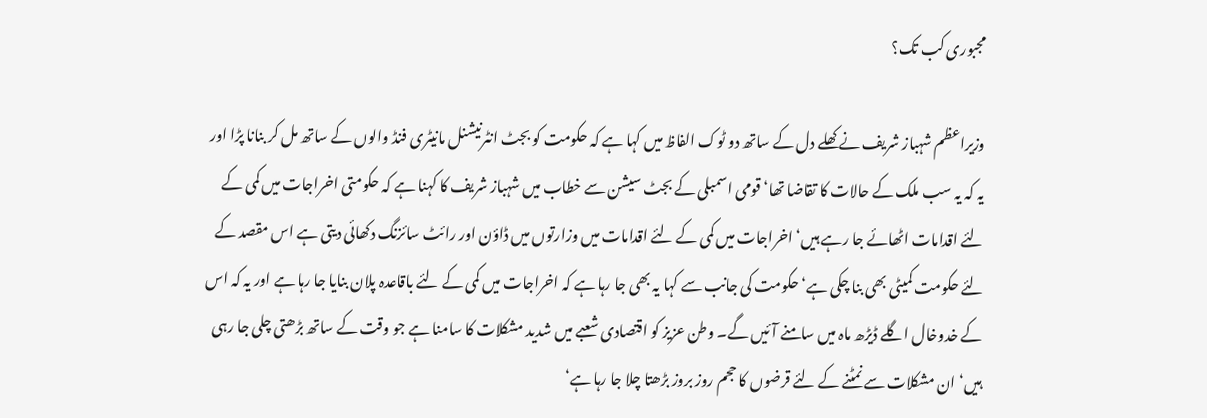مجبوری کب تک؟

وزیراعظم شہباز شریف نے کھلے دل کے ساتھ دو ٹوک الفاظ میں کہا ہے کہ حکومت کو بجٹ انٹرنیشنل مانیٹری فنڈ والوں کے ساتھ مل کر بنانا پڑا اور یہ کہ یہ سب ملک کے حالات کا تقاضا تھا‘ قومی اسمبلی کے بجٹ سیشن سے خطاب میں شہباز شریف کا کہنا ہے کہ حکومتی اخراجات میں کمی کے لئے اقدامات اٹھائے جا رہے ہیں‘ اخراجات میں کمی کے لئے اقدامات میں وزارتوں میں ڈاؤن اور رائٹ سائزنگ دکھائی دیتی ہے اس مقصد کے لئے حکومت کمیٹی بھی بنا چکی ہے‘ حکومت کی جانب سے کہا یہ بھی جا رہا ہے کہ اخراجات میں کمی کے لئے باقاعدہ پلان بنایا جا رہا ہے اور یہ کہ اس کے خدوخال اگلے ڈیڑھ ماہ میں سامنے آئیں گے۔ وطن عزیز کو اقتصادی شعبے میں شدید مشکلات کا سامنا ہے جو وقت کے ساتھ بڑھتی چلی جا رہی ہیں‘ ان مشکلات سے نمٹنے کے لئے قرضوں کا حجم روز بروز بڑھتا چلا جا رہا ہے‘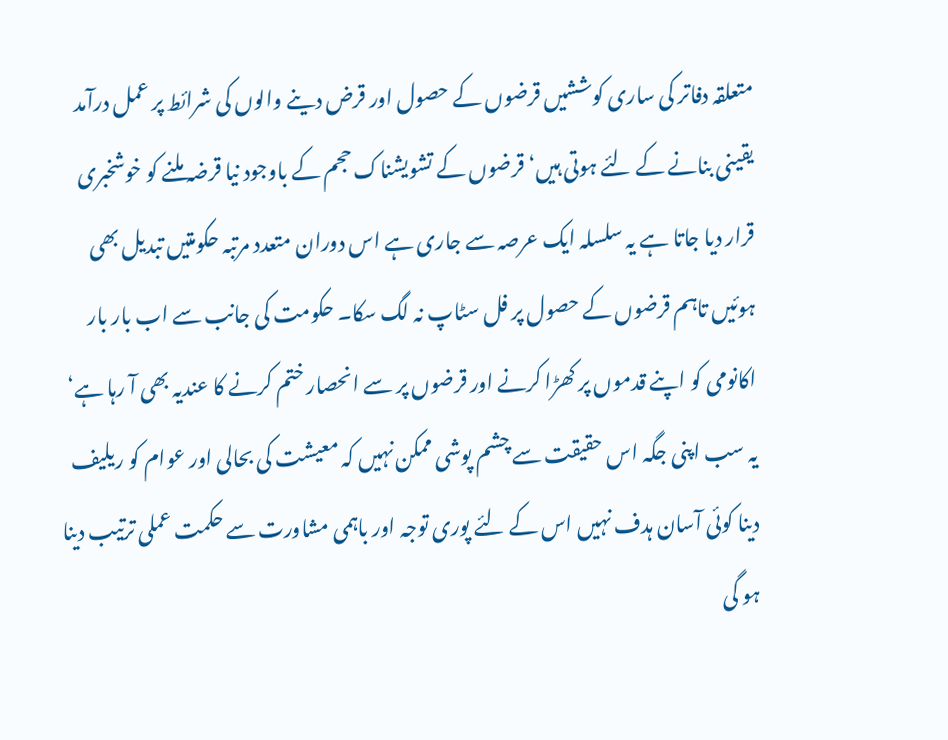متعلقہ دفاتر کی ساری کوششیں قرضوں کے حصول اور قرض دینے والوں کی شرائط پر عمل درآمد یقینی بنانے کے لئے ہوتی ہیں‘ قرضوں کے تشویشناک حجم کے باوجود نیا قرضہ ملنے کو خوشخبری قرار دیا جاتا ہے یہ سلسلہ ایک عرصہ سے جاری ہے اس دوران متعدد مرتبہ حکومتیں تبدیل بھی ہوئیں تاہم قرضوں کے حصول پر فل سٹاپ نہ لگ سکا۔ حکومت کی جانب سے اب بار بار اکانومی کو اپنے قدموں پر کھڑا کرنے اور قرضوں پر سے انحصار ختم کرنے کا عندیہ بھی آ رہا ہے‘ یہ سب اپنی جگہ اس حقیقت سے چشم پوشی ممکن نہیں کہ معیشت کی بحالی اور عوام کو ریلیف دینا کوئی آسان ہدف نہیں اس کے لئے پوری توجہ اور باہمی مشاورت سے حکمت عملی ترتیب دینا ہو گی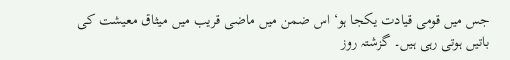جس میں قومی قیادت یکجا ہو‘ اس ضمن میں ماضی قریب میں میثاق معیشت کی باتیں ہوتی رہی ہیں۔ گزشتہ روز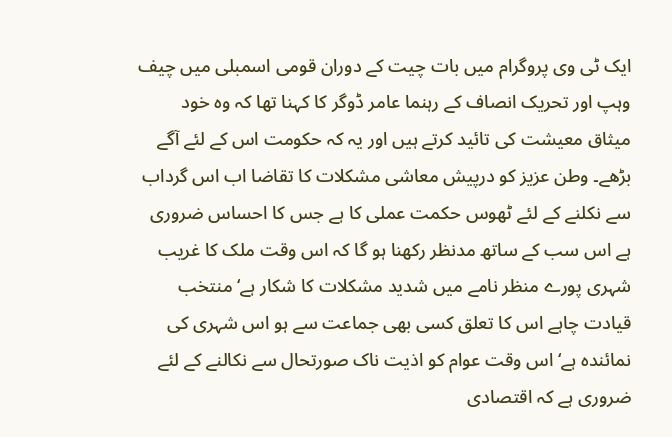ایک ٹی وی پروگرام میں بات چیت کے دوران قومی اسمبلی میں چیف وہپ اور تحریک انصاف کے رہنما عامر ڈوگر کا کہنا تھا کہ وہ خود میثاق معیشت کی تائید کرتے ہیں اور یہ کہ حکومت اس کے لئے آگے بڑھے۔ وطن عزیز کو درپیش معاشی مشکلات کا تقاضا اب اس گرداب سے نکلنے کے لئے ٹھوس حکمت عملی کا ہے جس کا احساس ضروری ہے اس سب کے ساتھ مدنظر رکھنا ہو گا کہ اس وقت ملک کا غریب شہری پورے منظر نامے میں شدید مشکلات کا شکار ہے‘ منتخب قیادت چاہے اس کا تعلق کسی بھی جماعت سے ہو اس شہری کی نمائندہ ہے‘ اس وقت عوام کو اذیت ناک صورتحال سے نکالنے کے لئے ضروری ہے کہ اقتصادی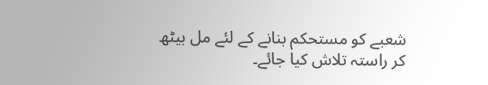شعبے کو مستحکم بنانے کے لئے مل بیٹھ کر راستہ تلاش کیا جائے۔